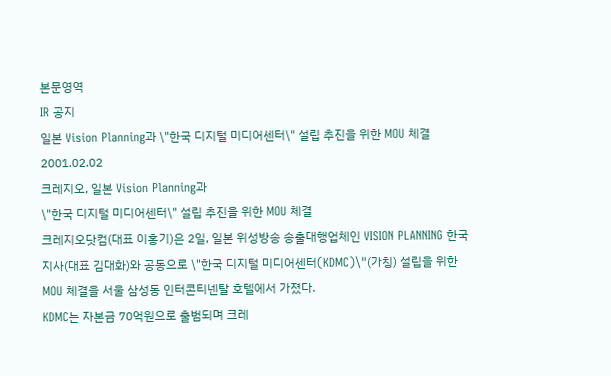본문영역
IR 공지
일본 Vision Planning과 \"한국 디지털 미디어센터\" 설립 추진을 위한 MOU 체결
2001.02.02
크레지오, 일본 Vision Planning과
\"한국 디지털 미디어센터\" 설립 추진을 위한 MOU 체결
크레지오닷컴(대표 이홍기)은 2일, 일본 위성방송 송출대행업체인 VISION PLANNING 한국지사(대표 김대화)와 공동으로 \"한국 디지털 미디어센터(KDMC)\"(가칭) 설립을 위한 MOU 체결을 서울 삼성동 인터콘티넨탈 호텔에서 가졌다.
KDMC는 자본금 70억원으로 출범되며 크레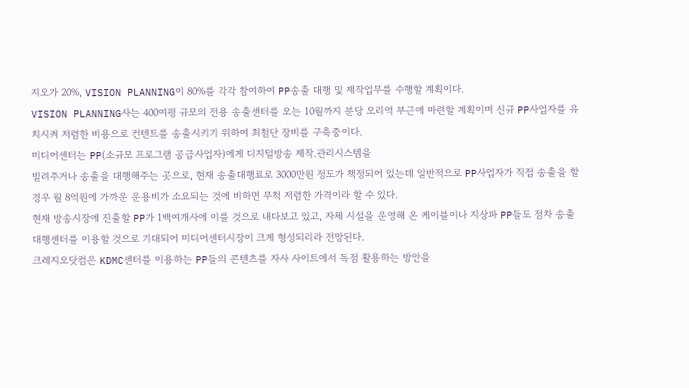지오가 20%, VISION PLANNING이 80%를 각각 참여하여 PP송출 대행 및 제작업무를 수행할 계획이다.
VISION PLANNING사는 400여평 규모의 전용 송출센터를 오는 10월까지 분당 오리역 부근에 마련할 계획이며 신규 PP사업자를 유치시켜 저렴한 비용으로 컨텐트를 송출시키기 위하여 최첨단 장비를 구축중이다.
미디어센터는 PP(소규모 프로그램 공급사업자)에게 디지털방송 제작.관리시스템을
빌려주거나 송출을 대행해주는 곳으로, 현재 송출대행료로 3000만원 정도가 책정되어 있는데 일반적으로 PP사업자가 직접 송출을 할 경우 월 8억원에 가까운 운용비가 소요되는 것에 비하면 무척 저렴한 가격이라 할 수 있다.
현재 방송시장에 진출할 PP가 1백여개사에 이를 것으로 내다보고 있고, 자체 시설을 운영해 온 케이블이나 지상파 PP들도 점차 송출대행센터를 이용할 것으로 기대되어 미디어센터시장이 크게 형성되리라 전망된다.
크레지오닷컴은 KDMC센터를 이용하는 PP들의 콘텐츠를 자사 사이트에서 독점 활용하는 방안을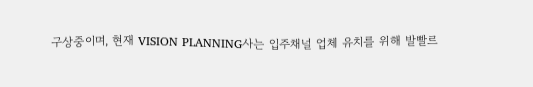구상중이며, 현재 VISION PLANNING사는 입주채널 업체 유치를 위해 발빨르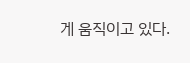게 움직이고 있다.